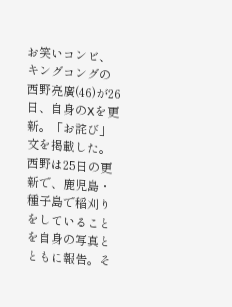お笑いコンビ、キングコングの西野亮廣(46)が26日、自身のXを更新。「お詫び」文を掲載した。
西野は25日の更新で、鹿児島・種子島で稲刈りをしていることを自身の写真とともに報告。そ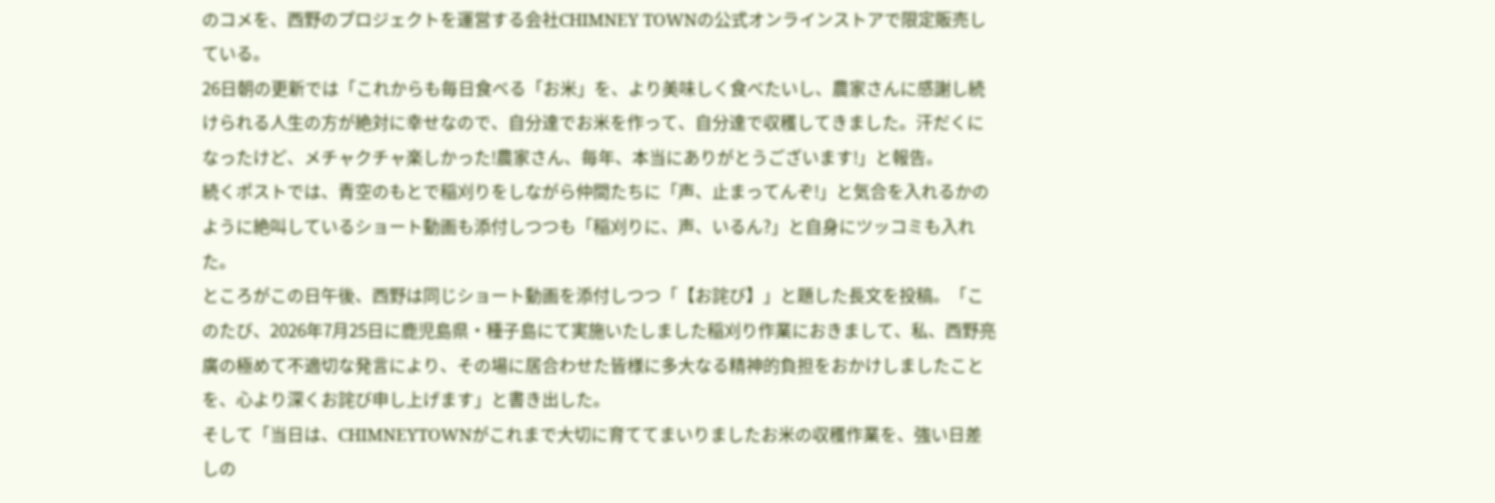のコメを、西野のプロジェクトを運営する会社CHIMNEY TOWNの公式オンラインストアで限定販売している。
26日朝の更新では「これからも毎日食べる「お米」を、より美味しく食べたいし、農家さんに感謝し続けられる人生の方が絶対に幸せなので、自分達でお米を作って、自分達で収穫してきました。汗だくになったけど、メチャクチャ楽しかった!農家さん、毎年、本当にありがとうございます!」と報告。
続くポストでは、青空のもとで稲刈りをしながら仲間たちに「声、止まってんぞ!」と気合を入れるかのように絶叫しているショート動画も添付しつつも「稲刈りに、声、いるん?」と自身にツッコミも入れた。
ところがこの日午後、西野は同じショート動画を添付しつつ「【お詫び】」と題した長文を投稿。「このたび、2026年7月25日に鹿児島県・種子島にて実施いたしました稲刈り作業におきまして、私、西野亮廣の極めて不適切な発言により、その場に居合わせた皆様に多大なる精神的負担をおかけしましたことを、心より深くお詫び申し上げます」と書き出した。
そして「当日は、CHIMNEYTOWNがこれまで大切に育ててまいりましたお米の収穫作業を、強い日差しの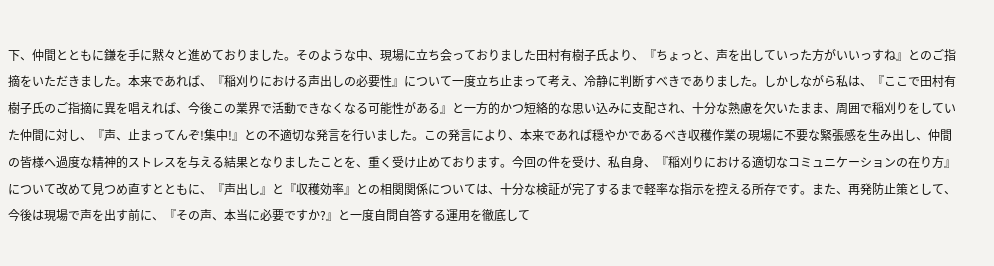下、仲間とともに鎌を手に黙々と進めておりました。そのような中、現場に立ち会っておりました田村有樹子氏より、『ちょっと、声を出していった方がいいっすね』とのご指摘をいただきました。本来であれば、『稲刈りにおける声出しの必要性』について一度立ち止まって考え、冷静に判断すべきでありました。しかしながら私は、『ここで田村有樹子氏のご指摘に異を唱えれば、今後この業界で活動できなくなる可能性がある』と一方的かつ短絡的な思い込みに支配され、十分な熟慮を欠いたまま、周囲で稲刈りをしていた仲間に対し、『声、止まってんぞ!集中!』との不適切な発言を行いました。この発言により、本来であれば穏やかであるべき収穫作業の現場に不要な緊張感を生み出し、仲間の皆様へ過度な精神的ストレスを与える結果となりましたことを、重く受け止めております。今回の件を受け、私自身、『稲刈りにおける適切なコミュニケーションの在り方』について改めて見つめ直すとともに、『声出し』と『収穫効率』との相関関係については、十分な検証が完了するまで軽率な指示を控える所存です。また、再発防止策として、今後は現場で声を出す前に、『その声、本当に必要ですか?』と一度自問自答する運用を徹底して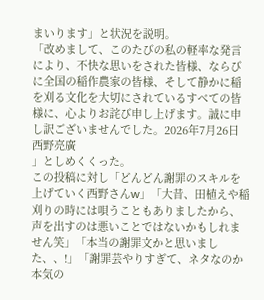まいります」と状況を説明。
「改めまして、このたびの私の軽率な発言により、不快な思いをされた皆様、ならびに全国の稲作農家の皆様、そして静かに稲を刈る文化を大切にされているすべての皆様に、心よりお詫び申し上げます。誠に申し訳ございませんでした。2026年7月26日 西野亮廣
」としめくくった。
この投稿に対し「どんどん謝罪のスキルを上げていく西野さんw」「大昔、田植えや稲刈りの時には唄うこともありましたから、声を出すのは悪いことではないかもしれません笑」「本当の謝罪文かと思いました、、!」「謝罪芸やりすぎて、ネタなのか本気の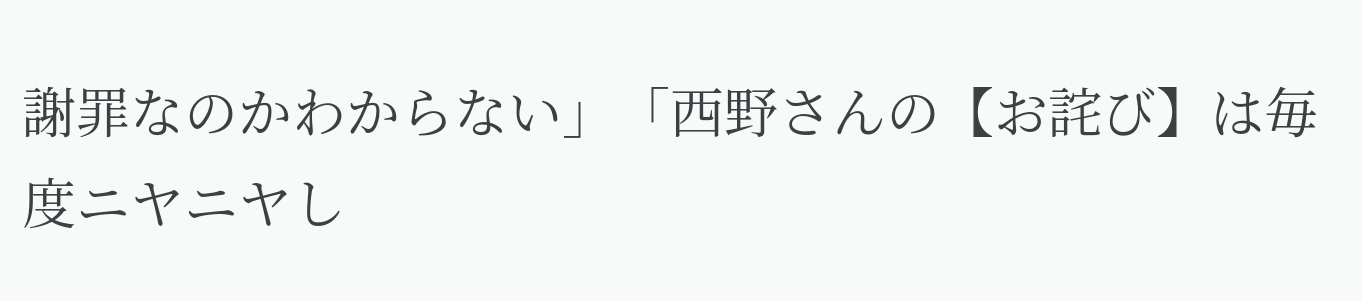謝罪なのかわからない」「西野さんの【お詫び】は毎度ニヤニヤし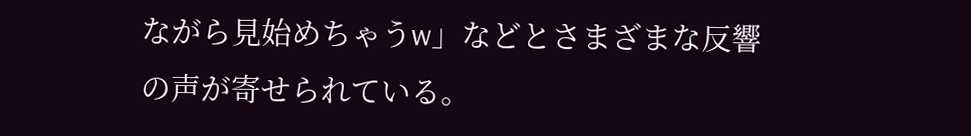ながら見始めちゃうw」などとさまざまな反響の声が寄せられている。